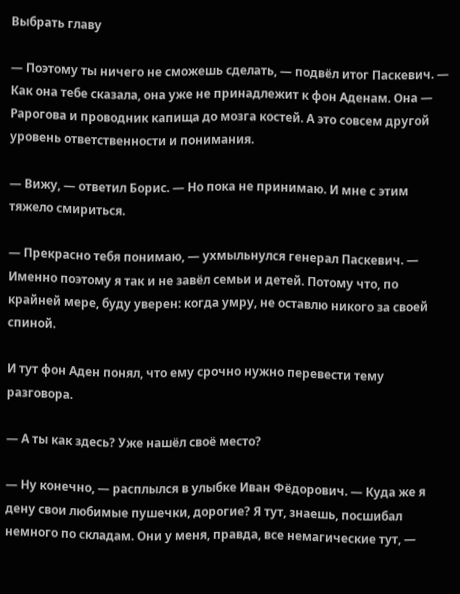Выбрать главу

— Поэтому ты ничего не сможешь сделать, — подвёл итог Паскевич. — Как она тебе сказала, она уже не принадлежит к фон Аденам. Она — Рарогова и проводник капища до мозга костей. А это совсем другой уровень ответственности и понимания.

— Вижу, — ответил Борис. — Но пока не принимаю. И мне с этим тяжело смириться.

— Прекрасно тебя понимаю, — ухмыльнулся генерал Паскевич. — Именно поэтому я так и не завёл семьи и детей. Потому что, по крайней мере, буду уверен: когда умру, не оставлю никого за своей спиной.

И тут фон Аден понял, что ему срочно нужно перевести тему разговора.

— А ты как здесь? Уже нашёл своё место?

— Ну конечно, — расплылся в улыбке Иван Фёдорович. — Куда же я дену свои любимые пушечки, дорогие? Я тут, знаешь, посшибал немного по складам. Они у меня, правда, все немагические тут, —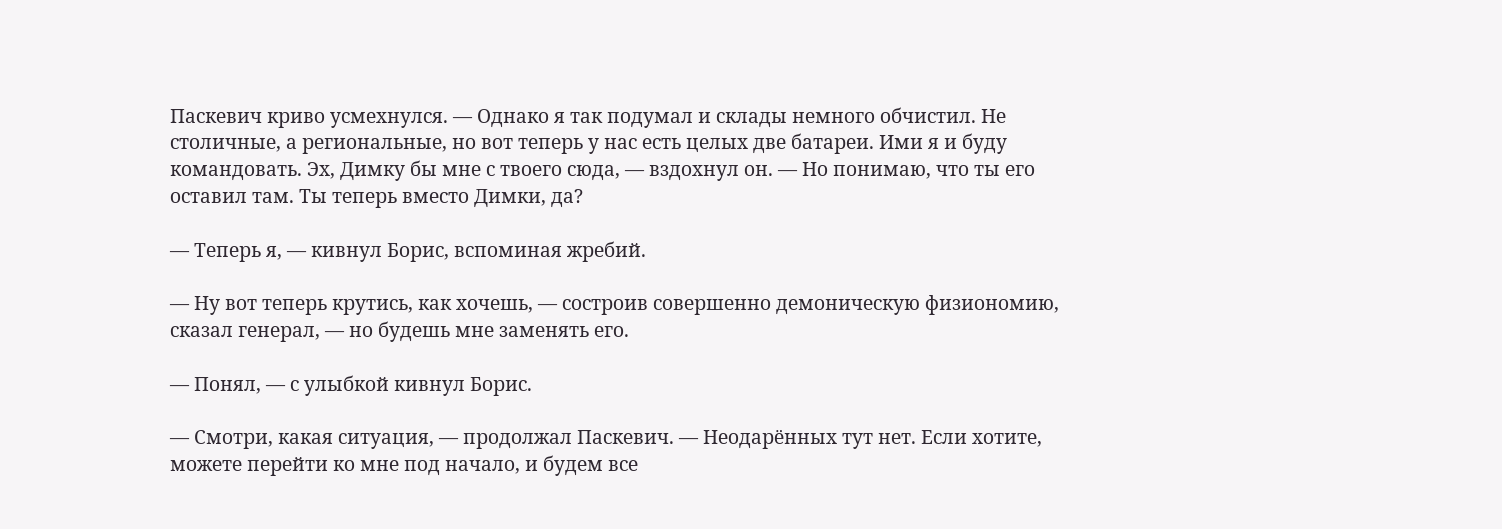Паскевич криво усмехнулся. — Однако я так подумал и склады немного обчистил. Не столичные, а региональные, но вот теперь у нас есть целых две батареи. Ими я и буду командовать. Эх, Димку бы мне с твоего сюда, — вздохнул он. — Но понимаю, что ты его оставил там. Ты теперь вместо Димки, да?

— Теперь я, — кивнул Борис, вспоминая жребий.

— Ну вот теперь крутись, как хочешь, — состроив совершенно демоническую физиономию, сказал генерал, — но будешь мне заменять его.

— Понял, — с улыбкой кивнул Борис.

— Смотри, какая ситуация, — продолжал Паскевич. — Неодарённых тут нет. Если хотите, можете перейти ко мне под начало, и будем все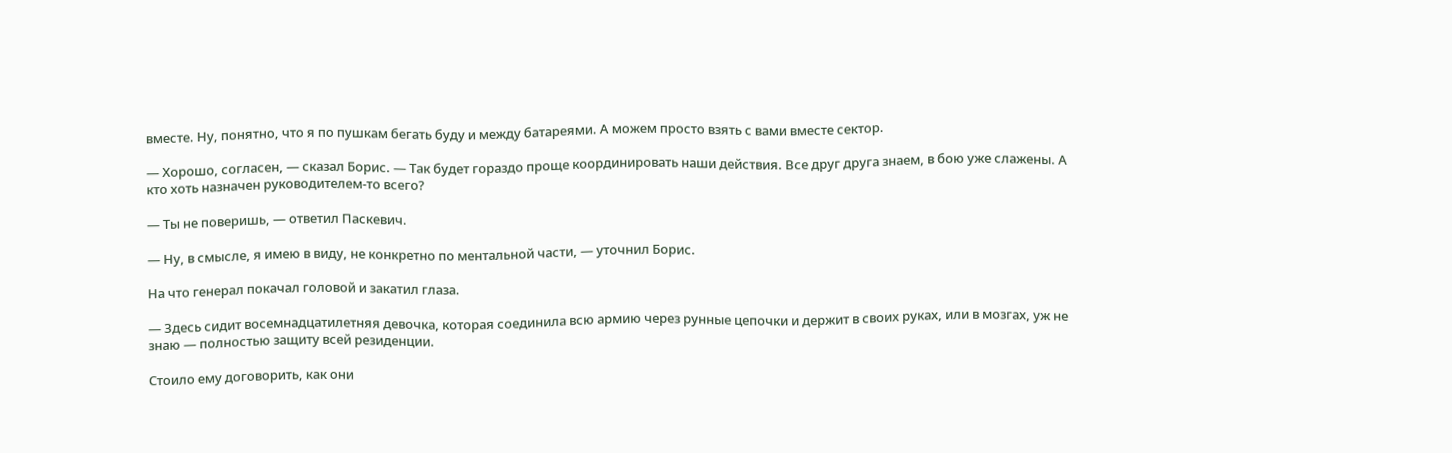вместе. Ну, понятно, что я по пушкам бегать буду и между батареями. А можем просто взять с вами вместе сектор.

— Хорошо, согласен, — сказал Борис. — Так будет гораздо проще координировать наши действия. Все друг друга знаем, в бою уже слажены. А кто хоть назначен руководителем-то всего?

— Ты не поверишь, — ответил Паскевич.

— Ну, в смысле, я имею в виду, не конкретно по ментальной части, — уточнил Борис.

На что генерал покачал головой и закатил глаза.

— Здесь сидит восемнадцатилетняя девочка, которая соединила всю армию через рунные цепочки и держит в своих руках, или в мозгах, уж не знаю — полностью защиту всей резиденции.

Стоило ему договорить, как они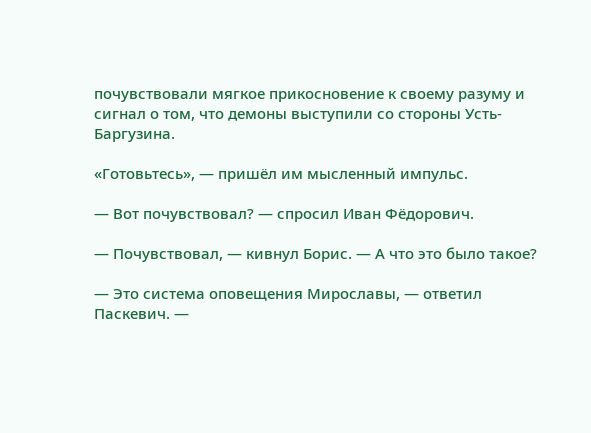почувствовали мягкое прикосновение к своему разуму и сигнал о том, что демоны выступили со стороны Усть-Баргузина.

«Готовьтесь», — пришёл им мысленный импульс.

— Вот почувствовал? — спросил Иван Фёдорович.

— Почувствовал, — кивнул Борис. — А что это было такое?

— Это система оповещения Мирославы, — ответил Паскевич. —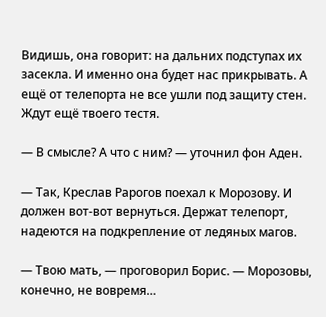Видишь, она говорит: на дальних подступах их засекла. И именно она будет нас прикрывать. А ещё от телепорта не все ушли под защиту стен. Ждут ещё твоего тестя.

— В смысле? А что с ним? — уточнил фон Аден.

— Так, Креслав Рарогов поехал к Морозову. И должен вот-вот вернуться. Держат телепорт, надеются на подкрепление от ледяных магов.

— Твою мать, — проговорил Борис. — Морозовы, конечно, не вовремя…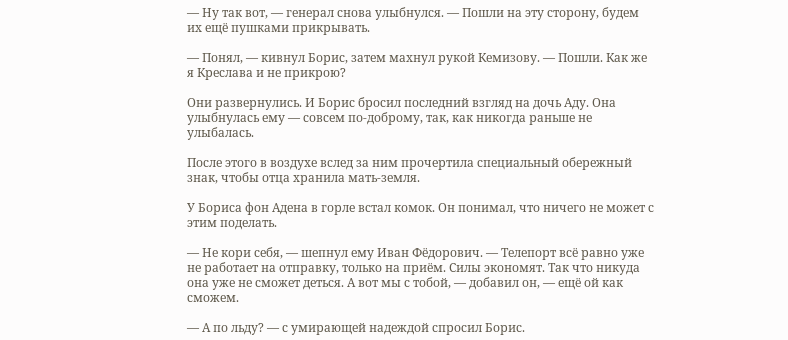— Ну так вот, — генерал снова улыбнулся. — Пошли на эту сторону, будем их ещё пушками прикрывать.

— Понял, — кивнул Борис, затем махнул рукой Кемизову. — Пошли. Как же я Креслава и не прикрою?

Они развернулись. И Борис бросил последний взгляд на дочь Аду. Она улыбнулась ему — совсем по-доброму, так, как никогда раньше не улыбалась.

После этого в воздухе вслед за ним прочертила специальный обережный знак, чтобы отца хранила мать-земля.

У Бориса фон Адена в горле встал комок. Он понимал, что ничего не может с этим поделать.

— Не кори себя, — шепнул ему Иван Фёдорович. — Телепорт всё равно уже не работает на отправку, только на приём. Силы экономят. Так что никуда она уже не сможет деться. А вот мы с тобой, — добавил он, — ещё ой как сможем.

— А по льду? — с умирающей надеждой спросил Борис.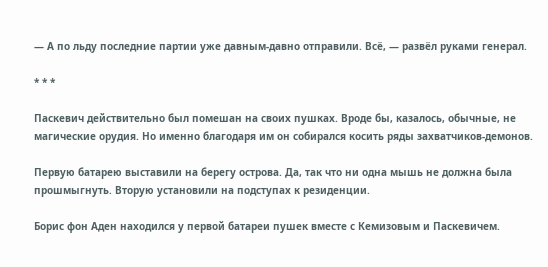— А по льду последние партии уже давным-давно отправили. Всё, — развёл руками генерал.

* * *

Паскевич действительно был помешан на своих пушках. Вроде бы, казалось, обычные, не магические орудия. Но именно благодаря им он собирался косить ряды захватчиков-демонов.

Первую батарею выставили на берегу острова. Да, так что ни одна мышь не должна была прошмыгнуть. Вторую установили на подступах к резиденции.

Борис фон Аден находился у первой батареи пушек вместе с Кемизовым и Паскевичем.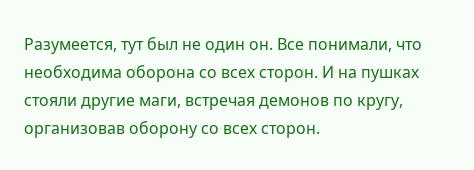Разумеется, тут был не один он. Все понимали, что необходима оборона со всех сторон. И на пушках стояли другие маги, встречая демонов по кругу, организовав оборону со всех сторон.